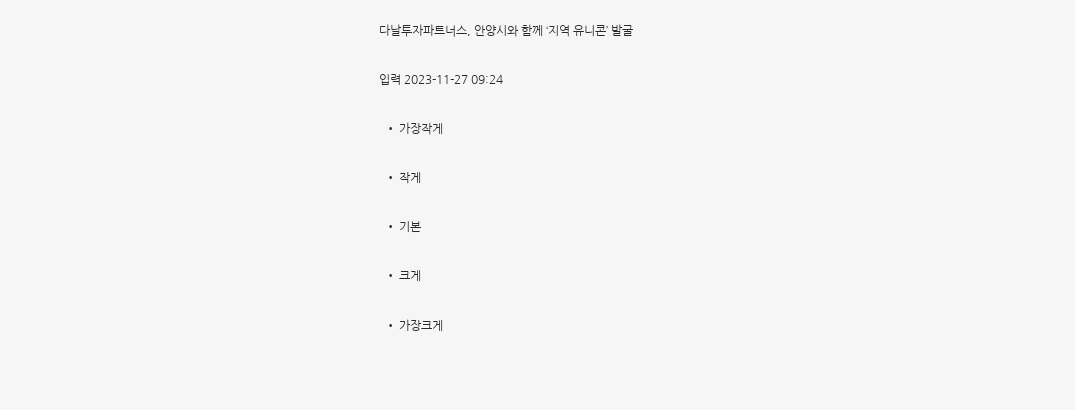다날투자파트너스, 안양시와 함께 ‘지역 유니콘’ 발굴

입력 2023-11-27 09:24

  • 가장작게

  • 작게

  • 기본

  • 크게

  • 가장크게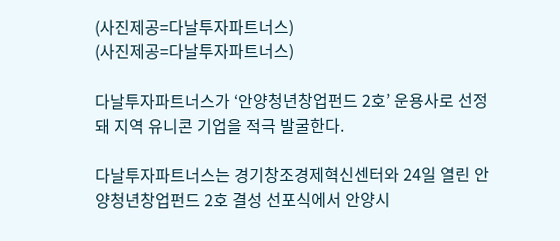(사진제공=다날투자파트너스)
(사진제공=다날투자파트너스)

다날투자파트너스가 ‘안양청년창업펀드 2호’ 운용사로 선정돼 지역 유니콘 기업을 적극 발굴한다.

다날투자파트너스는 경기창조경제혁신센터와 24일 열린 안양청년창업펀드 2호 결성 선포식에서 안양시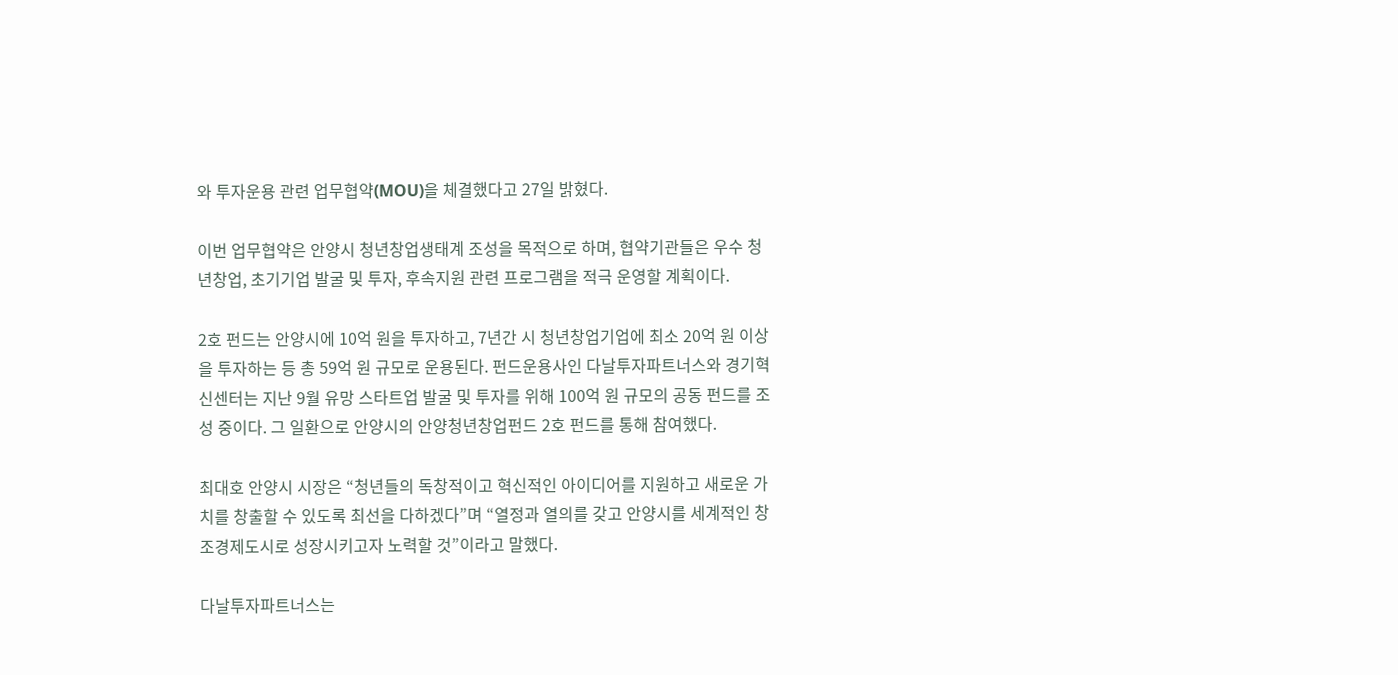와 투자운용 관련 업무협약(MOU)을 체결했다고 27일 밝혔다.

이번 업무협약은 안양시 청년창업생태계 조성을 목적으로 하며, 협약기관들은 우수 청년창업, 초기기업 발굴 및 투자, 후속지원 관련 프로그램을 적극 운영할 계획이다.

2호 펀드는 안양시에 10억 원을 투자하고, 7년간 시 청년창업기업에 최소 20억 원 이상을 투자하는 등 총 59억 원 규모로 운용된다. 펀드운용사인 다날투자파트너스와 경기혁신센터는 지난 9월 유망 스타트업 발굴 및 투자를 위해 100억 원 규모의 공동 펀드를 조성 중이다. 그 일환으로 안양시의 안양청년창업펀드 2호 펀드를 통해 참여했다.

최대호 안양시 시장은 “청년들의 독창적이고 혁신적인 아이디어를 지원하고 새로운 가치를 창출할 수 있도록 최선을 다하겠다”며 “열정과 열의를 갖고 안양시를 세계적인 창조경제도시로 성장시키고자 노력할 것”이라고 말했다.

다날투자파트너스는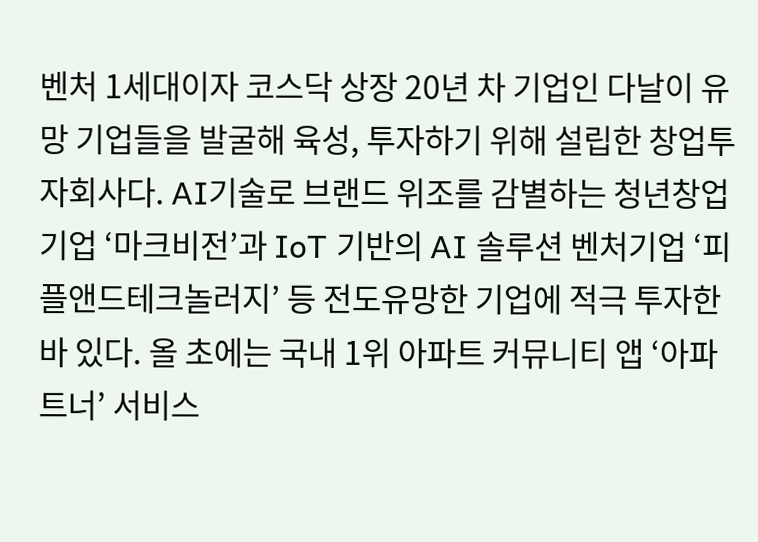벤처 1세대이자 코스닥 상장 20년 차 기업인 다날이 유망 기업들을 발굴해 육성, 투자하기 위해 설립한 창업투자회사다. AI기술로 브랜드 위조를 감별하는 청년창업기업 ‘마크비전’과 IoT 기반의 AI 솔루션 벤처기업 ‘피플앤드테크놀러지’ 등 전도유망한 기업에 적극 투자한 바 있다. 올 초에는 국내 1위 아파트 커뮤니티 앱 ‘아파트너’ 서비스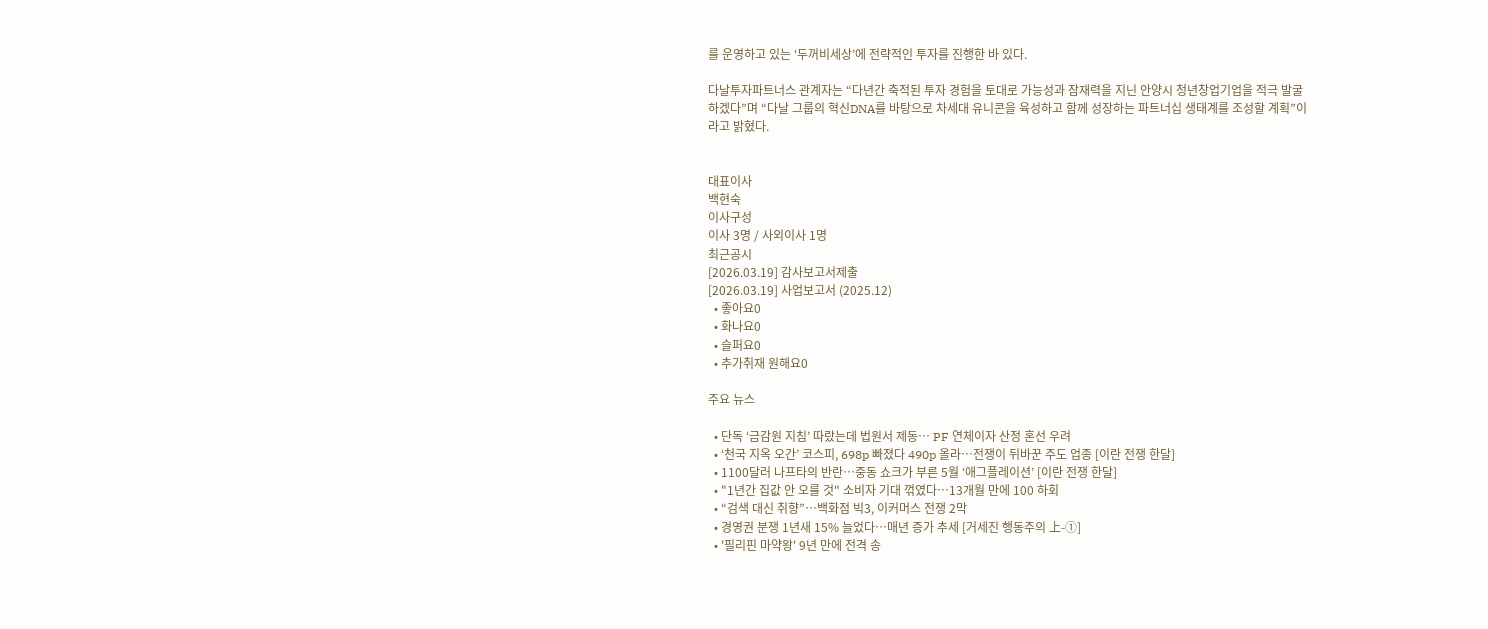를 운영하고 있는 ‘두꺼비세상’에 전략적인 투자를 진행한 바 있다.

다날투자파트너스 관계자는 “다년간 축적된 투자 경험을 토대로 가능성과 잠재력을 지닌 안양시 청년창업기업을 적극 발굴하겠다”며 “다날 그룹의 혁신DNA를 바탕으로 차세대 유니콘을 육성하고 함께 성장하는 파트너십 생태계를 조성할 계획”이라고 밝혔다.


대표이사
백현숙
이사구성
이사 3명 / 사외이사 1명
최근공시
[2026.03.19] 감사보고서제출
[2026.03.19] 사업보고서 (2025.12)
  • 좋아요0
  • 화나요0
  • 슬퍼요0
  • 추가취재 원해요0

주요 뉴스

  • 단독 ‘금감원 지침’ 따랐는데 법원서 제동⋯ PF 연체이자 산정 혼선 우려
  • ‘천국 지옥 오간’ 코스피, 698p 빠졌다 490p 올라…전쟁이 뒤바꾼 주도 업종 [이란 전쟁 한달]
  • 1100달러 나프타의 반란…중동 쇼크가 부른 5월 ‘애그플레이션’ [이란 전쟁 한달]
  • "1년간 집값 안 오를 것" 소비자 기대 꺾였다⋯13개월 만에 100 하회
  • “검색 대신 취향”…백화점 빅3, 이커머스 전쟁 2막
  • 경영권 분쟁 1년새 15% 늘었다…매년 증가 추세 [거세진 행동주의 上-①]
  • '필리핀 마약왕' 9년 만에 전격 송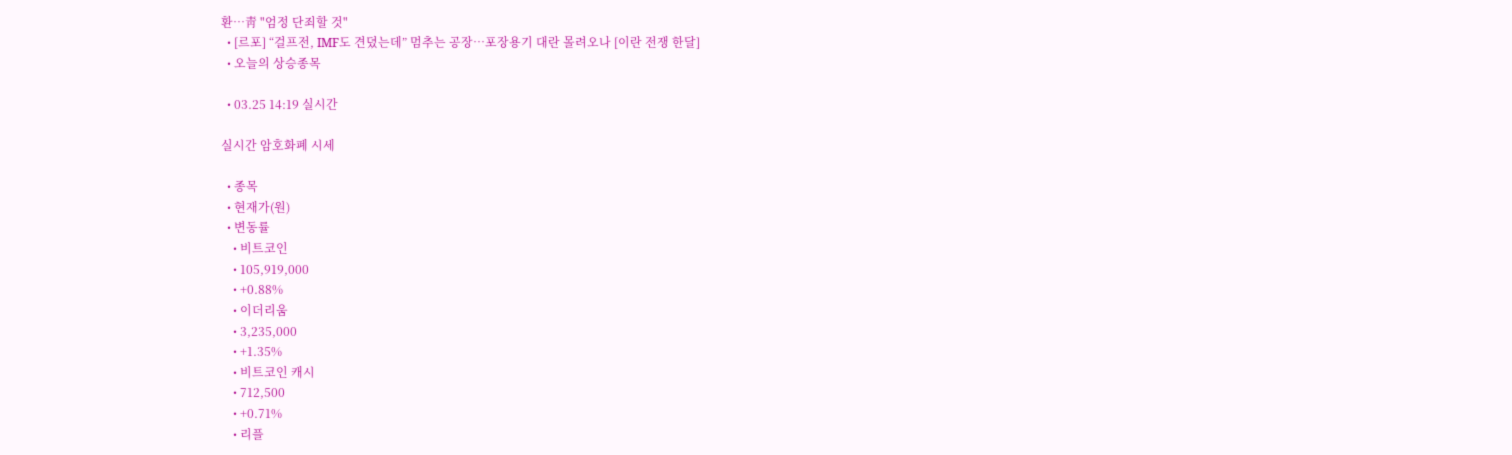환…靑 "엄정 단죄할 것"
  • [르포] “걸프전, IMF도 견뎠는데” 멈추는 공장…포장용기 대란 몰려오나 [이란 전쟁 한달]
  • 오늘의 상승종목

  • 03.25 14:19 실시간

실시간 암호화폐 시세

  • 종목
  • 현재가(원)
  • 변동률
    • 비트코인
    • 105,919,000
    • +0.88%
    • 이더리움
    • 3,235,000
    • +1.35%
    • 비트코인 캐시
    • 712,500
    • +0.71%
    • 리플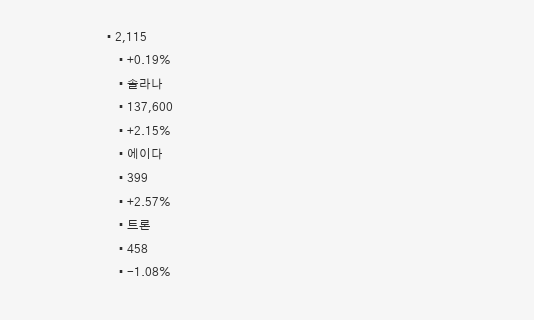• 2,115
    • +0.19%
    • 솔라나
    • 137,600
    • +2.15%
    • 에이다
    • 399
    • +2.57%
    • 트론
    • 458
    • -1.08%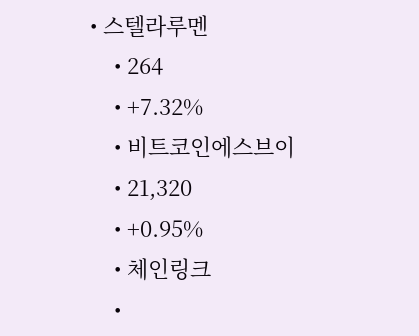• 스텔라루멘
    • 264
    • +7.32%
    • 비트코인에스브이
    • 21,320
    • +0.95%
    • 체인링크
    •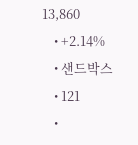13,860
    • +2.14%
    • 샌드박스
    • 121
    •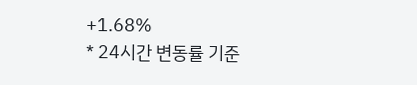+1.68%
* 24시간 변동률 기준